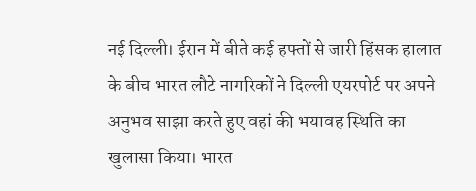नई दिल्ली। ईरान में बीते कई हफ्तों से जारी हिंसक हालात के बीच भारत लौटे नागरिकों ने दिल्ली एयरपोर्ट पर अपने अनुभव साझा करते हुए वहां की भयावह स्थिति का खुलासा किया। भारत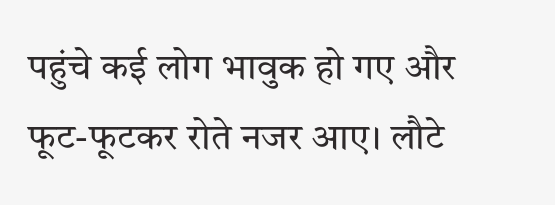पहुंचे कई लोग भावुक हो गए और फूट-फूटकर रोते नजर आए। लौटे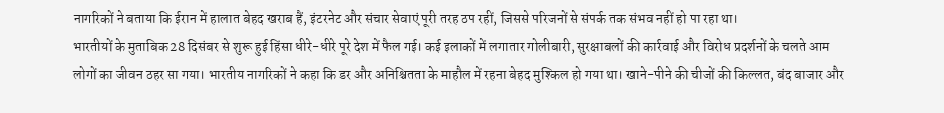नागरिकों ने बताया कि ईरान में हालात बेहद खराब हैं, इंटरनेट और संचार सेवाएं पूरी तरह ठप रहीं, जिससे परिजनों से संपर्क तक संभव नहीं हो पा रहा था।
भारतीयों के मुताबिक 28 दिसंबर से शुरू हुई हिंसा धीरे-धीरे पूरे देश में फैल गई। कई इलाकों में लगातार गोलीबारी, सुरक्षाबलों की कार्रवाई और विरोध प्रदर्शनों के चलते आम लोगों का जीवन ठहर सा गया। भारतीय नागरिकों ने कहा कि डर और अनिश्चितता के माहौल में रहना बेहद मुश्किल हो गया था। खाने-पीने की चीजों की किल्लत, बंद बाजार और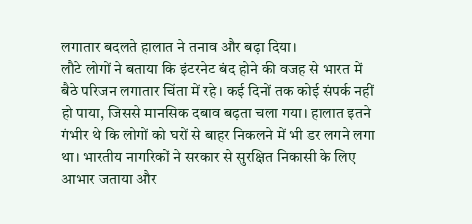लगातार बदलते हालात ने तनाव और बढ़ा दिया।
लौटे लोगों ने बताया कि इंटरनेट बंद होने की वजह से भारत में बैठे परिजन लगातार चिंता में रहे। कई दिनों तक कोई संपर्क नहीं हो पाया, जिससे मानसिक दबाव बढ़ता चला गया। हालात इतने गंभीर थे कि लोगों को घरों से बाहर निकलने में भी डर लगने लगा था। भारतीय नागरिकों ने सरकार से सुरक्षित निकासी के लिए आभार जताया और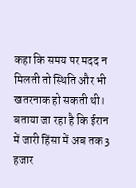कहा कि समय पर मदद न मिलती तो स्थिति और भी खतरनाक हो सकती थी।
बताया जा रहा है कि ईरान में जारी हिंसा में अब तक 3 हजार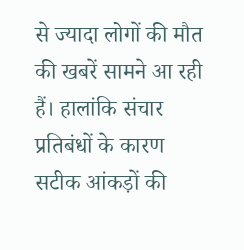से ज्यादा लोगों की मौत की खबरें सामने आ रही हैं। हालांकि संचार प्रतिबंधों के कारण सटीक आंकड़ों की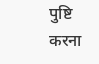पुष्टि करना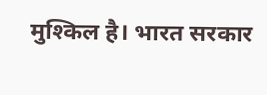मुश्किल है। भारत सरकार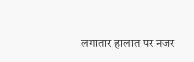लगातार हालात पर नजर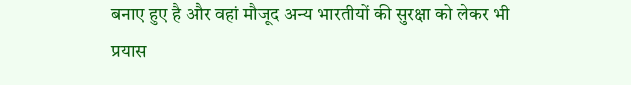बनाए हुए है और वहां मौजूद अन्य भारतीयों की सुरक्षा को लेकर भी प्रयास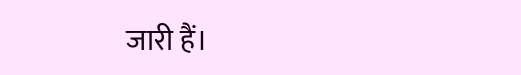जारी हैं।